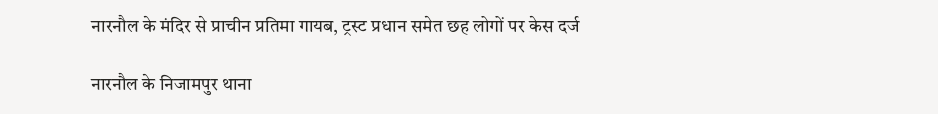नारनौल के मंदिर से प्राचीन प्रतिमा गायब, ट्रस्ट प्रधान समेत छह लोगों पर केस दर्ज

नारनौल के निजामपुर थाना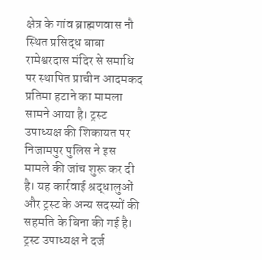क्षेत्र के गांव ब्राह्मणवास नौ स्थित प्रसिद्ध बाबा रामेश्वरदास मंदिर से समाधि पर स्थापित प्राचीन आदमकद प्रतिमा हटाने का मामला सामने आया है। ट्रस्ट उपाध्यक्ष की शिकायत पर निजामपुर पुलिस ने इस मामले की जांच शुरू कर दी है। यह कार्रवाई श्रद्धालुओं और ट्रस्ट के अन्य सदस्यों की सहमति के बिना की गई है।
ट्रस्ट उपाध्यक्ष ने दर्ज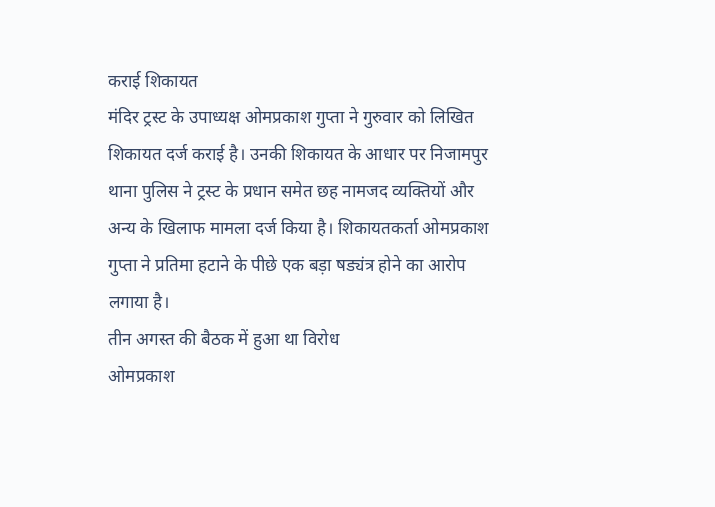कराई शिकायत
मंदिर ट्रस्ट के उपाध्यक्ष ओमप्रकाश गुप्ता ने गुरुवार को लिखित शिकायत दर्ज कराई है। उनकी शिकायत के आधार पर निजामपुर थाना पुलिस ने ट्रस्ट के प्रधान समेत छह नामजद व्यक्तियों और अन्य के खिलाफ मामला दर्ज किया है। शिकायतकर्ता ओमप्रकाश गुप्ता ने प्रतिमा हटाने के पीछे एक बड़ा षड्यंत्र होने का आरोप लगाया है।
तीन अगस्त की बैठक में हुआ था विरोध
ओमप्रकाश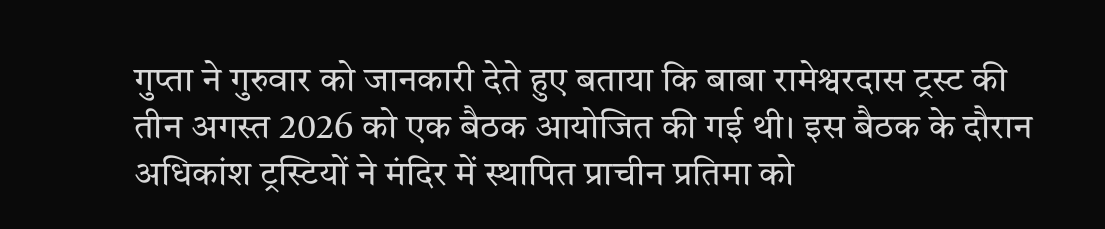गुप्ता ने गुरुवार को जानकारी देते हुए बताया कि बाबा रामेश्वरदास ट्रस्ट की तीन अगस्त 2026 को एक बैठक आयोजित की गई थी। इस बैठक के दौरान अधिकांश ट्रस्टियों ने मंदिर में स्थापित प्राचीन प्रतिमा को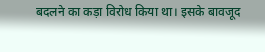बदलने का कड़ा विरोध किया था। इसके बावजूद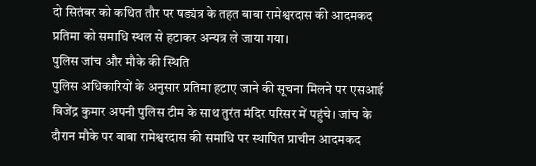दो सितंबर को कथित तौर पर षड्यंत्र के तहत बाबा रामेश्वरदास की आदमकद प्रतिमा को समाधि स्थल से हटाकर अन्यत्र ले जाया गया।
पुलिस जांच और मौके की स्थिति
पुलिस अधिकारियों के अनुसार प्रतिमा हटाए जाने की सूचना मिलने पर एसआई विजेंद्र कुमार अपनी पुलिस टीम के साथ तुरंत मंदिर परिसर में पहुंचे। जांच के दौरान मौके पर बाबा रामेश्वरदास की समाधि पर स्थापित प्राचीन आदमकद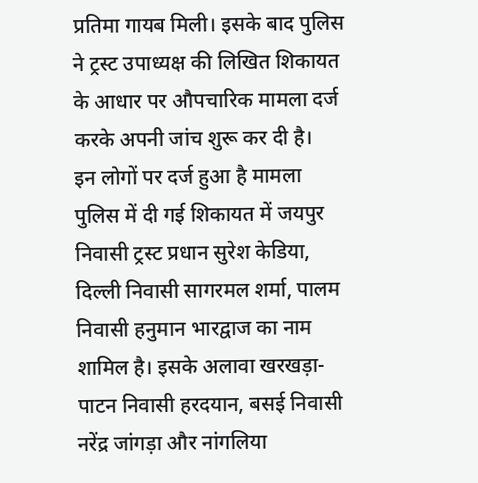प्रतिमा गायब मिली। इसके बाद पुलिस ने ट्रस्ट उपाध्यक्ष की लिखित शिकायत के आधार पर औपचारिक मामला दर्ज करके अपनी जांच शुरू कर दी है।
इन लोगों पर दर्ज हुआ है मामला
पुलिस में दी गई शिकायत में जयपुर निवासी ट्रस्ट प्रधान सुरेश केडिया, दिल्ली निवासी सागरमल शर्मा, पालम निवासी हनुमान भारद्वाज का नाम शामिल है। इसके अलावा खरखड़ा-पाटन निवासी हरदयान, बसई निवासी नरेंद्र जांगड़ा और नांगलिया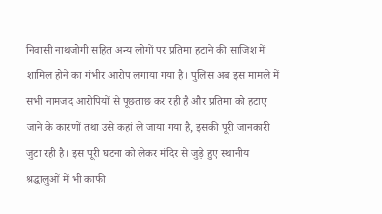निवासी नाथजोगी सहित अन्य लोगों पर प्रतिमा हटाने की साजिश में शामिल होने का गंभीर आरोप लगाया गया है। पुलिस अब इस मामले में सभी नामजद आरोपियों से पूछताछ कर रही है और प्रतिमा को हटाए जाने के कारणों तथा उसे कहां ले जाया गया है, इसकी पूरी जानकारी जुटा रही है। इस पूरी घटना को लेकर मंदिर से जुड़े हुए स्थानीय श्रद्धालुओं में भी काफी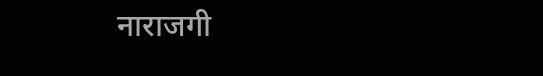नाराजगी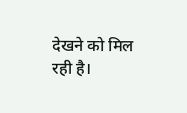देखने को मिल रही है।